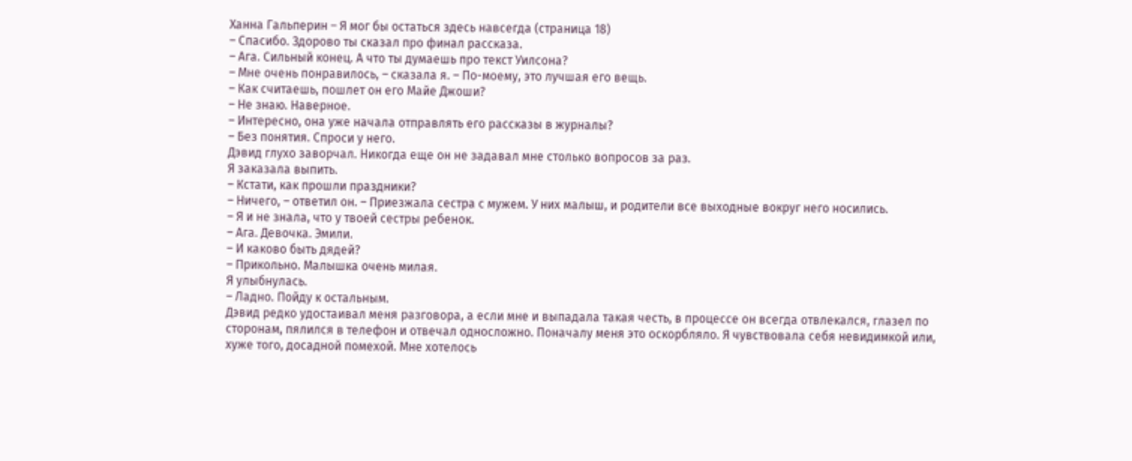Ханна Гальперин – Я мог бы остаться здесь навсегда (страница 18)
– Спасибо. Здорово ты сказал про финал рассказа.
– Ага. Сильный конец. А что ты думаешь про текст Уилсона?
– Мне очень понравилось, – сказала я. – По-моему, это лучшая его вещь.
– Как считаешь, пошлет он его Майе Джоши?
– Не знаю. Наверное.
– Интересно, она уже начала отправлять его рассказы в журналы?
– Без понятия. Спроси у него.
Дэвид глухо заворчал. Никогда еще он не задавал мне столько вопросов за раз.
Я заказала выпить.
– Кстати, как прошли праздники?
– Ничего, – ответил он. – Приезжала сестра с мужем. У них малыш, и родители все выходные вокруг него носились.
– Я и не знала, что у твоей сестры ребенок.
– Ага. Девочка. Эмили.
– И каково быть дядей?
– Прикольно. Малышка очень милая.
Я улыбнулась.
– Ладно. Пойду к остальным.
Дэвид редко удостаивал меня разговора, а если мне и выпадала такая честь, в процессе он всегда отвлекался, глазел по сторонам, пялился в телефон и отвечал односложно. Поначалу меня это оскорбляло. Я чувствовала себя невидимкой или, хуже того, досадной помехой. Мне хотелось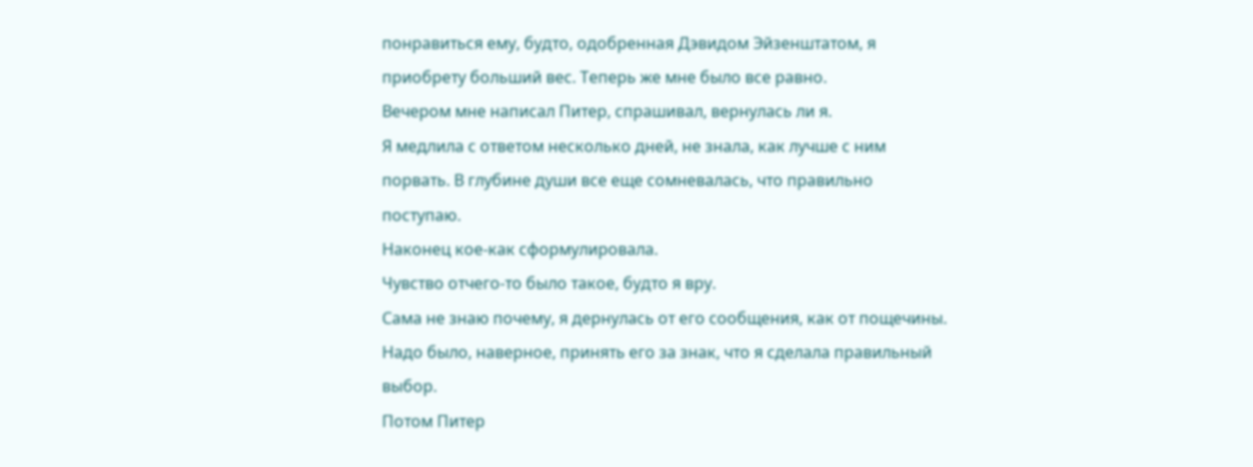понравиться ему, будто, одобренная Дэвидом Эйзенштатом, я приобрету больший вес. Теперь же мне было все равно.
Вечером мне написал Питер, спрашивал, вернулась ли я.
Я медлила с ответом несколько дней, не знала, как лучше с ним порвать. В глубине души все еще сомневалась, что правильно поступаю.
Наконец кое-как сформулировала.
Чувство отчего-то было такое, будто я вру.
Сама не знаю почему, я дернулась от его сообщения, как от пощечины. Надо было, наверное, принять его за знак, что я сделала правильный выбор.
Потом Питер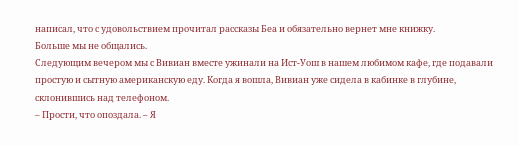написал, что с удовольствием прочитал рассказы Беа и обязательно вернет мне книжку.
Больше мы не общались.
Следующим вечером мы с Вивиан вместе ужинали на Ист-Уош в нашем любимом кафе, где подавали простую и сытную американскую еду. Когда я вошла, Вивиан уже сидела в кабинке в глубине, склонившись над телефоном.
– Прости, что опоздала. – Я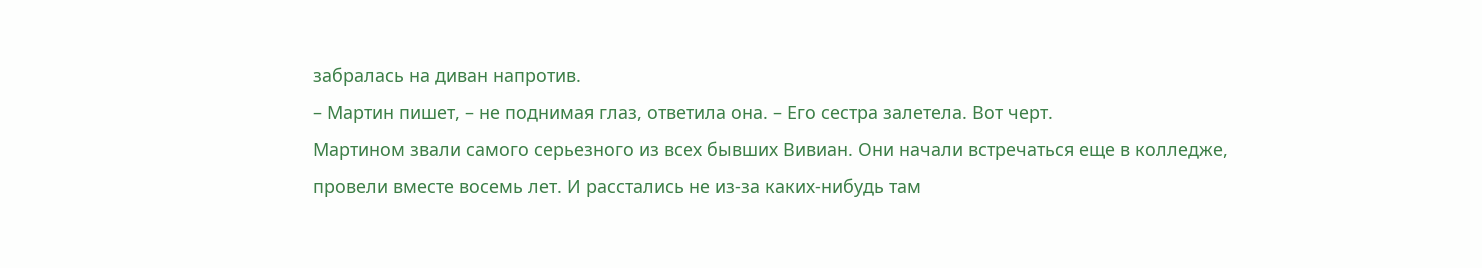забралась на диван напротив.
– Мартин пишет, – не поднимая глаз, ответила она. – Его сестра залетела. Вот черт.
Мартином звали самого серьезного из всех бывших Вивиан. Они начали встречаться еще в колледже, провели вместе восемь лет. И расстались не из-за каких-нибудь там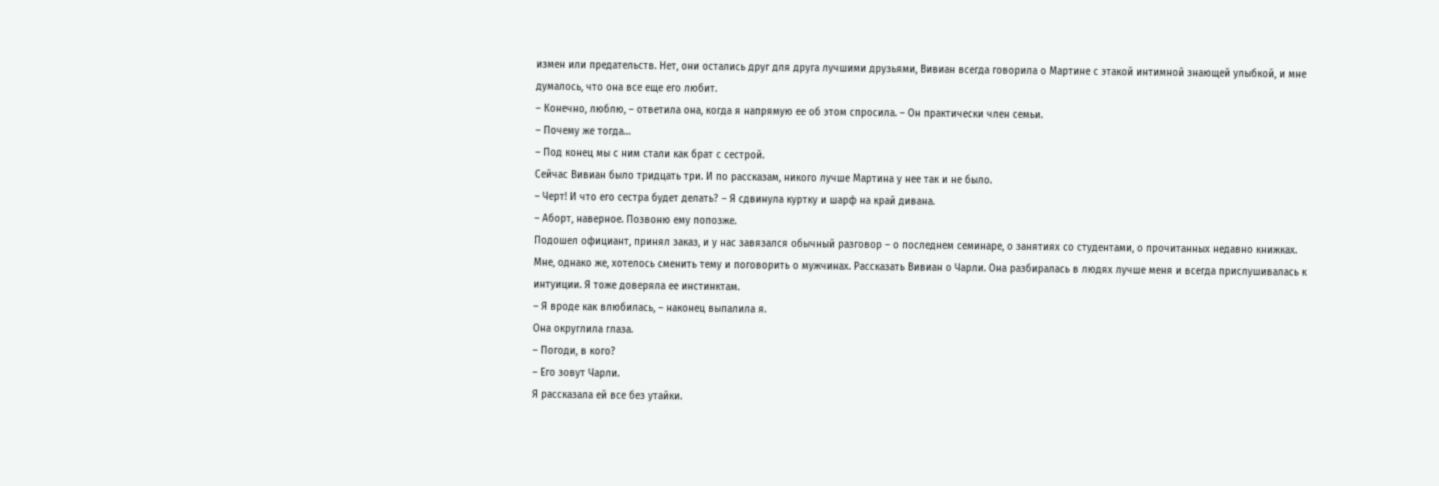измен или предательств. Нет, они остались друг для друга лучшими друзьями, Вивиан всегда говорила о Мартине с этакой интимной знающей улыбкой, и мне думалось, что она все еще его любит.
– Конечно, люблю, – ответила она, когда я напрямую ее об этом спросила. – Он практически член семьи.
– Почему же тогда…
– Под конец мы с ним стали как брат с сестрой.
Сейчас Вивиан было тридцать три. И по рассказам, никого лучше Мартина у нее так и не было.
– Черт! И что его сестра будет делать? – Я сдвинула куртку и шарф на край дивана.
– Аборт, наверное. Позвоню ему попозже.
Подошел официант, принял заказ, и у нас завязался обычный разговор – о последнем семинаре, о занятиях со студентами, о прочитанных недавно книжках.
Мне, однако же, хотелось сменить тему и поговорить о мужчинах. Рассказать Вивиан о Чарли. Она разбиралась в людях лучше меня и всегда прислушивалась к интуиции. Я тоже доверяла ее инстинктам.
– Я вроде как влюбилась, – наконец выпалила я.
Она округлила глаза.
– Погоди, в кого?
– Его зовут Чарли.
Я рассказала ей все без утайки.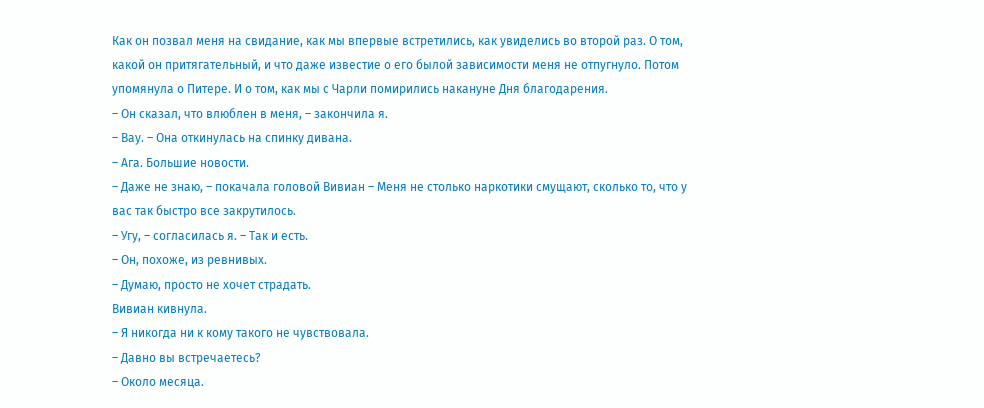Как он позвал меня на свидание, как мы впервые встретились, как увиделись во второй раз. О том, какой он притягательный, и что даже известие о его былой зависимости меня не отпугнуло. Потом упомянула о Питере. И о том, как мы с Чарли помирились накануне Дня благодарения.
– Он сказал, что влюблен в меня, – закончила я.
– Вау. – Она откинулась на спинку дивана.
– Ага. Большие новости.
– Даже не знаю, – покачала головой Вивиан – Меня не столько наркотики смущают, сколько то, что у вас так быстро все закрутилось.
– Угу, – согласилась я. – Так и есть.
– Он, похоже, из ревнивых.
– Думаю, просто не хочет страдать.
Вивиан кивнула.
– Я никогда ни к кому такого не чувствовала.
– Давно вы встречаетесь?
– Около месяца.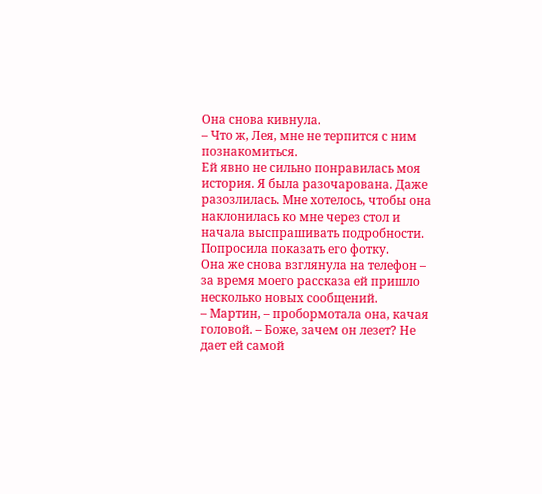Она снова кивнула.
– Что ж, Лея, мне не терпится с ним познакомиться.
Ей явно не сильно понравилась моя история. Я была разочарована. Даже разозлилась. Мне хотелось, чтобы она наклонилась ко мне через стол и начала выспрашивать подробности. Попросила показать его фотку.
Она же снова взглянула на телефон – за время моего рассказа ей пришло несколько новых сообщений.
– Мартин, – пробормотала она, качая головой. – Боже, зачем он лезет? Не дает ей самой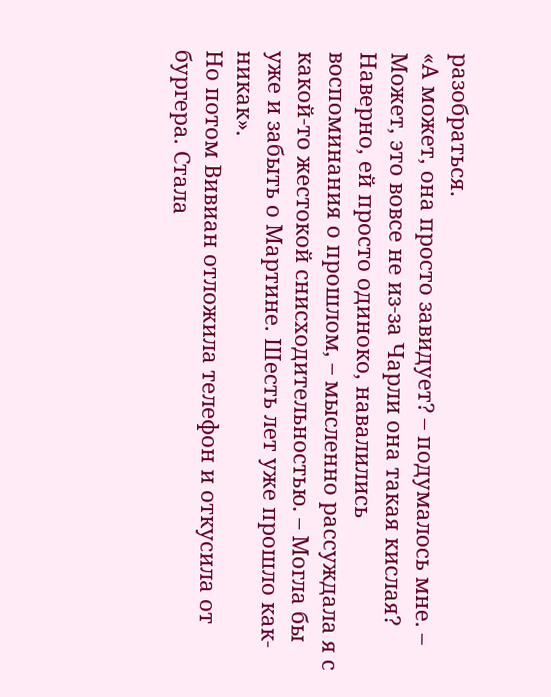разобраться.
«А может, она просто завидует? – подумалось мне. – Может, это вовсе не из-за Чарли она такая кислая? Наверно, ей просто одиноко, навалились воспоминания о прошлом, – мысленно рассуждала я с какой-то жестокой снисходительностью. – Могла бы уже и забыть о Мартине. Шесть лет уже прошло как-никак».
Но потом Вивиан отложила телефон и откусила от бургера. Стала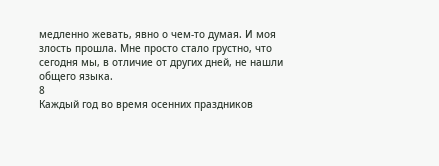медленно жевать, явно о чем-то думая. И моя злость прошла. Мне просто стало грустно, что сегодня мы, в отличие от других дней, не нашли общего языка.
8
Каждый год во время осенних праздников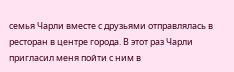семья Чарли вместе с друзьями отправлялась в ресторан в центре города. В этот раз Чарли пригласил меня пойти с ним в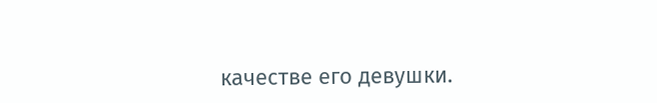качестве его девушки.